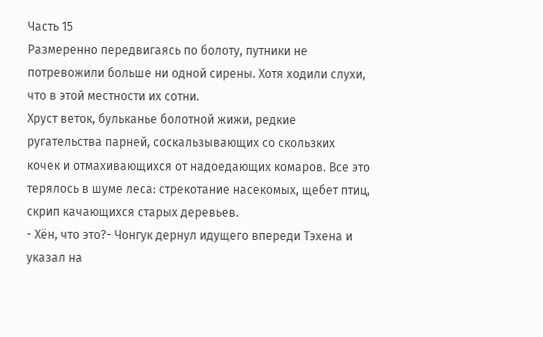Часть 15
Размеренно передвигаясь по болоту, путники не потревожили больше ни одной сирены. Хотя ходили слухи, что в этой местности их сотни.
Хруст веток, бульканье болотной жижи, редкие ругательства парней, соскальзывающих со скользких кочек и отмахивающихся от надоедающих комаров. Все это терялось в шуме леса: стрекотание насекомых, щебет птиц, скрип качающихся старых деревьев.
- Хён, что это?- Чонгук дернул идущего впереди Тэхена и указал на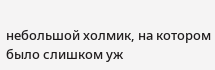небольшой холмик, на котором было слишком уж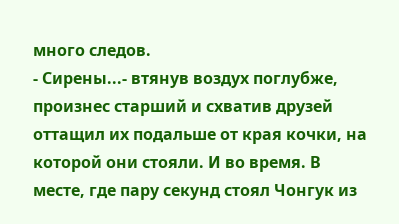много следов.
- Сирены...- втянув воздух поглубже, произнес старший и схватив друзей оттащил их подальше от края кочки, на которой они стояли. И во время. В месте, где пару секунд стоял Чонгук из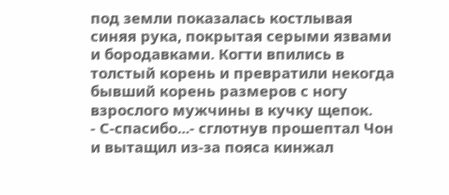под земли показалась костлывая синяя рука, покрытая серыми язвами и бородавками. Когти впились в толстый корень и превратили некогда бывший корень размеров с ногу взрослого мужчины в кучку щепок.
- С-спасибо...- сглотнув прошептал Чон и вытащил из-за пояса кинжал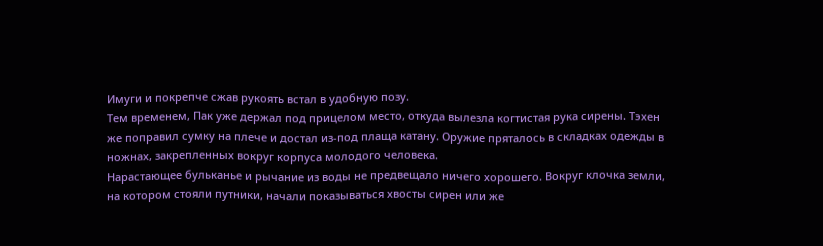Имуги и покрепче сжав рукоять встал в удобную позу.
Тем временем, Пак уже держал под прицелом место, откуда вылезла когтистая рука сирены. Тэхен же поправил сумку на плече и достал из-под плаща катану. Оружие пряталось в складках одежды в ножнах, закрепленных вокруг корпуса молодого человека.
Нарастающее бульканье и рычание из воды не предвещало ничего хорошего. Вокруг клочка земли, на котором стояли путники, начали показываться хвосты сирен или же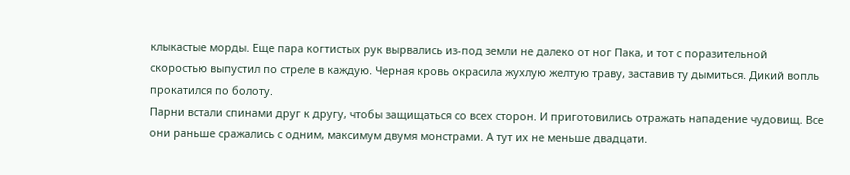клыкастые морды. Еще пара когтистых рук вырвались из-под земли не далеко от ног Пака, и тот с поразительной скоростью выпустил по стреле в каждую. Черная кровь окрасила жухлую желтую траву, заставив ту дымиться. Дикий вопль прокатился по болоту.
Парни встали спинами друг к другу, чтобы защищаться со всех сторон. И приготовились отражать нападение чудовищ. Все они раньше сражались с одним, максимум двумя монстрами. А тут их не меньше двадцати.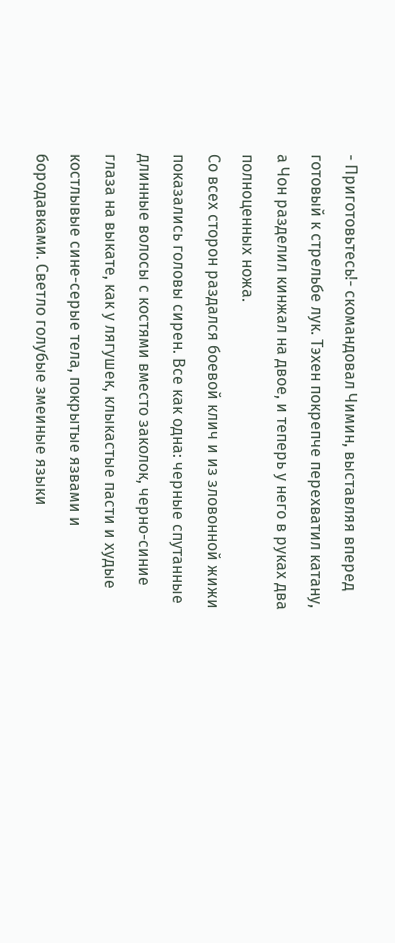- Приготовьтесь!- скомандовал Чимин, выставляя вперед готовый к стрельбе лук. Тэхен покрепче перехватил катану, а Чон разделил кинжал на двое, и теперь у него в руках два полноценных ножа.
Со всех сторон раздался боевой клич и из зловонной жижи показались головы сирен. Все как одна: черные спутанные длинные волосы с костями вместо заколок, черно-синие глаза на выкате, как у лягушек, клыкастые пасти и худые костлывые сине-серые тела, покрытые язвами и бородавками. Светло голубые змеиные языки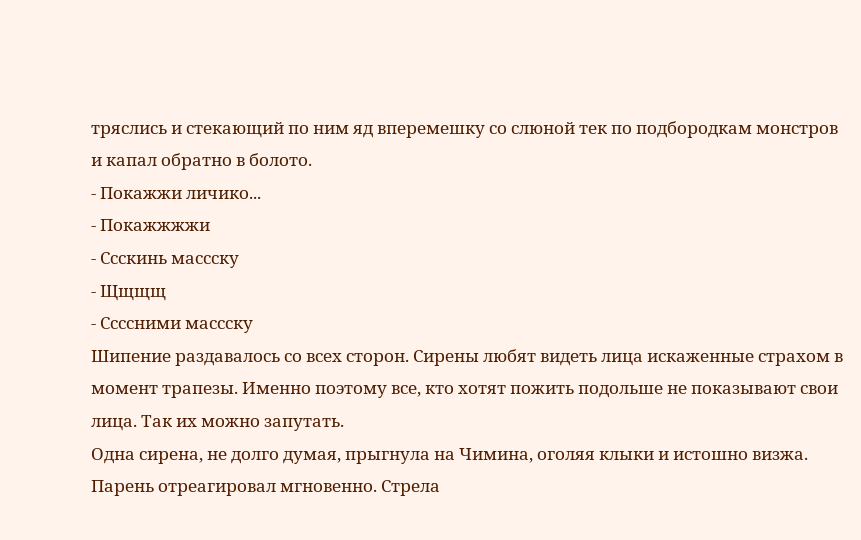тряслись и стекающий по ним яд вперемешку со слюной тек по подбородкам монстров и капал обратно в болото.
- Покажжи личико...
- Покажжжжи
- Ссскинь массску
- Щщщщ
- Ссссними массску
Шипение раздавалось со всех сторон. Сирены любят видеть лица искаженные страхом в момент трапезы. Именно поэтому все, кто хотят пожить подольше не показывают свои лица. Так их можно запутать.
Одна сирена, не долго думая, прыгнула на Чимина, оголяя клыки и истошно визжа. Парень отреагировал мгновенно. Стрела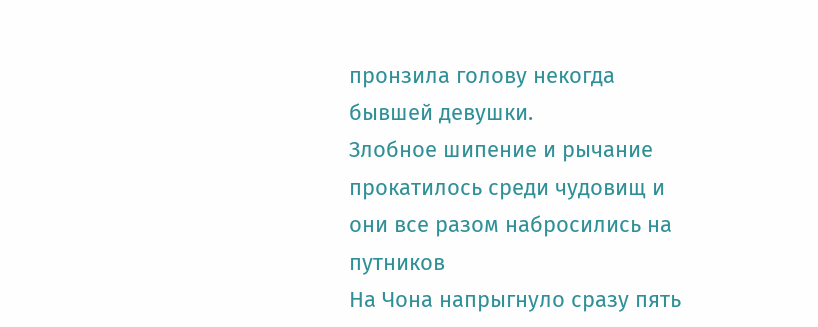пронзила голову некогда бывшей девушки.
Злобное шипение и рычание прокатилось среди чудовищ и они все разом набросились на путников
На Чона напрыгнуло сразу пять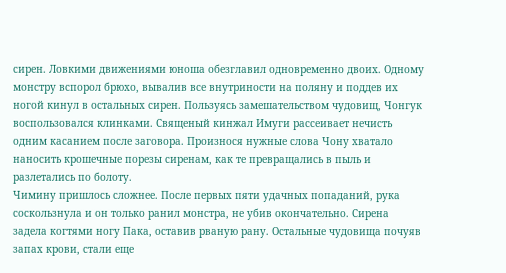сирен. Ловкими движениями юноша обезглавил одновременно двоих. Одному монстру вспорол брюхо, вывалив все внутриности на поляну и поддев их ногой кинул в остальных сирен. Пользуясь замешательством чудовищ, Чонгук воспользовался клинками. Священый кинжал Имуги рассеивает нечисть одним касанием после заговора. Произнося нужные слова Чону хватало наносить крошечные порезы сиренам, как те превращались в пыль и разлетались по болоту.
Чимину пришлось сложнее. После первых пяти удачных попаданий, рука соскользнула и он только ранил монстра, не убив окончательно. Сирена задела когтями ногу Пака, оставив рваную рану. Остальные чудовища почуяв запах крови, стали еще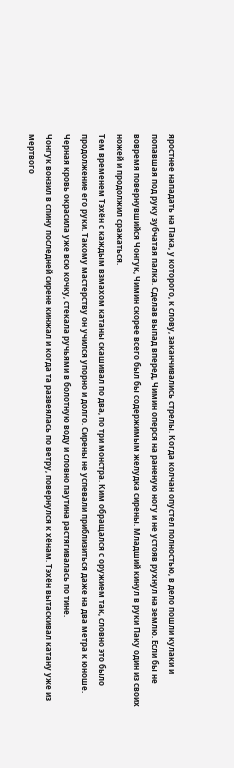яростнее нападать на Пака, у которого, к слову, заканчивались стрелы. Когда колчан опустел полностью, в дело пошли кулаки и попавшая под руку зубчатая палка. Сделав выпад вперед, Чимин оперся на раненую ногу и не устояв рухнул на землю. Если бы не вовремя повернувшийся Чонгук, Чимин скорее всего был бы содержимым желудка сирены. Младший кинул в руки Паку один из своих ножей и продолжил сражаться.
Тем временем Тэхён с каждым взмахом катаны скашивал по два, по три монстра. Ким обращался с оружием так, словно это было продолжение его руки. Такому мастерству он учился упорно и долго. Сирены не успевали приблизиться даже на два метра к юноше. Черная кровь окрасила уже всю кочку, стекала ручьями в болотную воду и словно паутина растягивалась по тине.
Чонгук вонзил в спину последней сирене кинжал и когда та развеялась по ветру, повернулся к хёнам. Тэхён вытаскивал катану уже из мертвого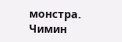монстра. Чимин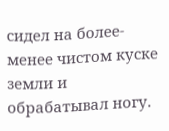сидел на более-менее чистом куске земли и обрабатывал ногу.